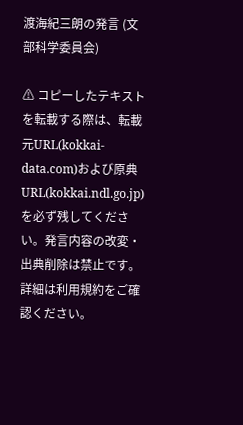渡海紀三朗の発言 (文部科学委員会)

⚠ コピーしたテキストを転載する際は、転載元URL(kokkai-data.com)および原典URL(kokkai.ndl.go.jp)を必ず残してください。発言内容の改変・出典削除は禁止です。 詳細は利用規約をご確認ください。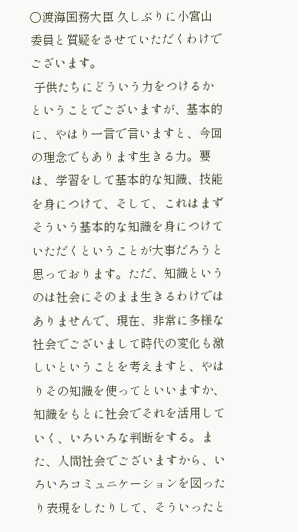○渡海国務大臣 久しぶりに小宮山委員と質疑をさせていただくわけでございます。
 子供たちにどういう力をつけるかということでございますが、基本的に、やはり一言で言いますと、今回の理念でもあります生きる力。要は、学習をして基本的な知識、技能を身につけて、そして、これはまずそういう基本的な知識を身につけていただくということが大事だろうと思っております。ただ、知識というのは社会にそのまま生きるわけではありませんで、現在、非常に多様な社会でございまして時代の変化も激しいということを考えますと、やはりその知識を使ってといいますか、知識をもとに社会でそれを活用していく、いろいろな判断をする。また、人間社会でございますから、いろいろコミュニケーションを図ったり表現をしたりして、そういったと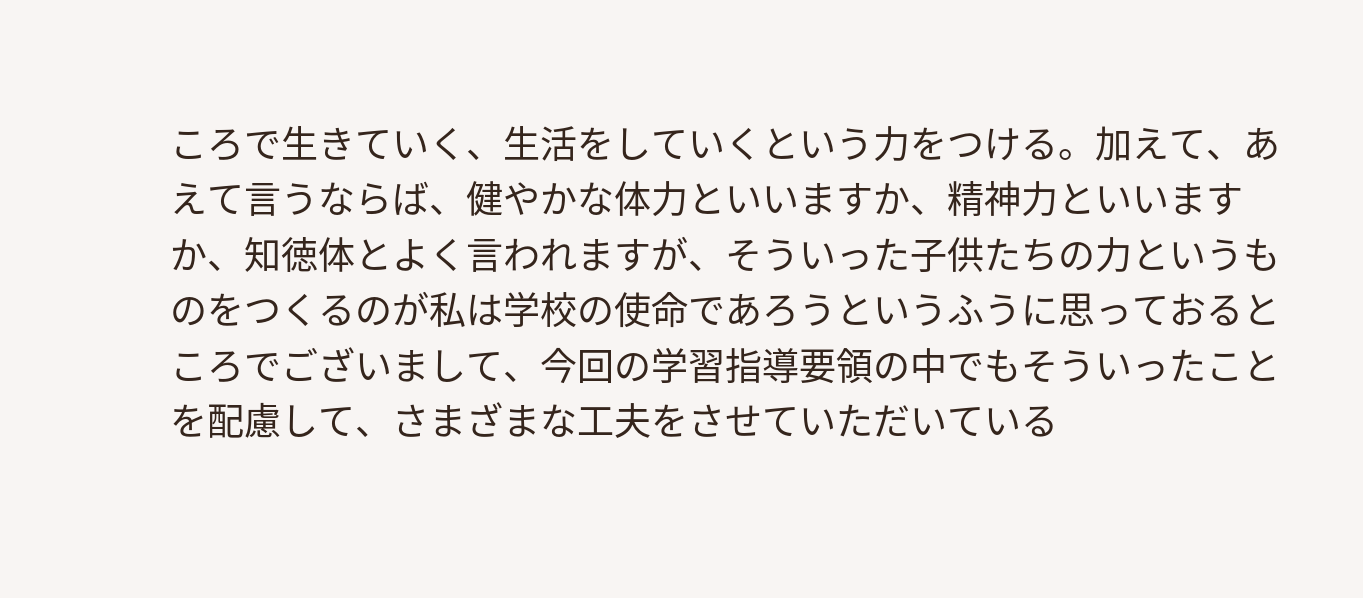ころで生きていく、生活をしていくという力をつける。加えて、あえて言うならば、健やかな体力といいますか、精神力といいますか、知徳体とよく言われますが、そういった子供たちの力というものをつくるのが私は学校の使命であろうというふうに思っておるところでございまして、今回の学習指導要領の中でもそういったことを配慮して、さまざまな工夫をさせていただいている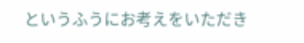というふうにお考えをいただき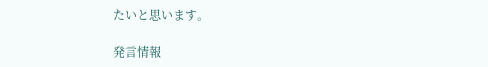たいと思います。

発言情報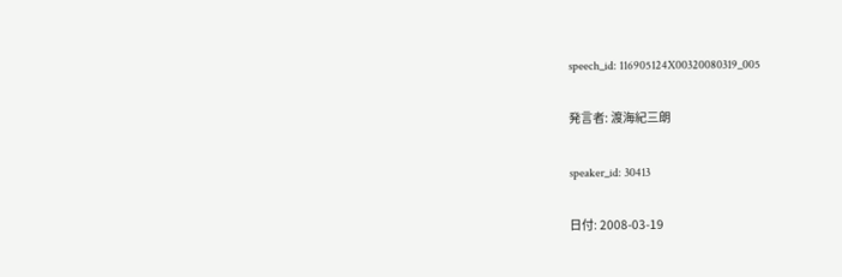speech_id: 116905124X00320080319_005

発言者: 渡海紀三朗

speaker_id: 30413

日付: 2008-03-19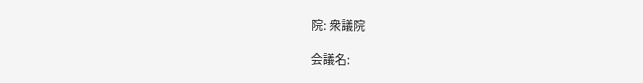院: 衆議院

会議名: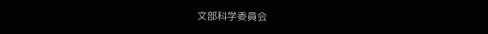文部科学委員会